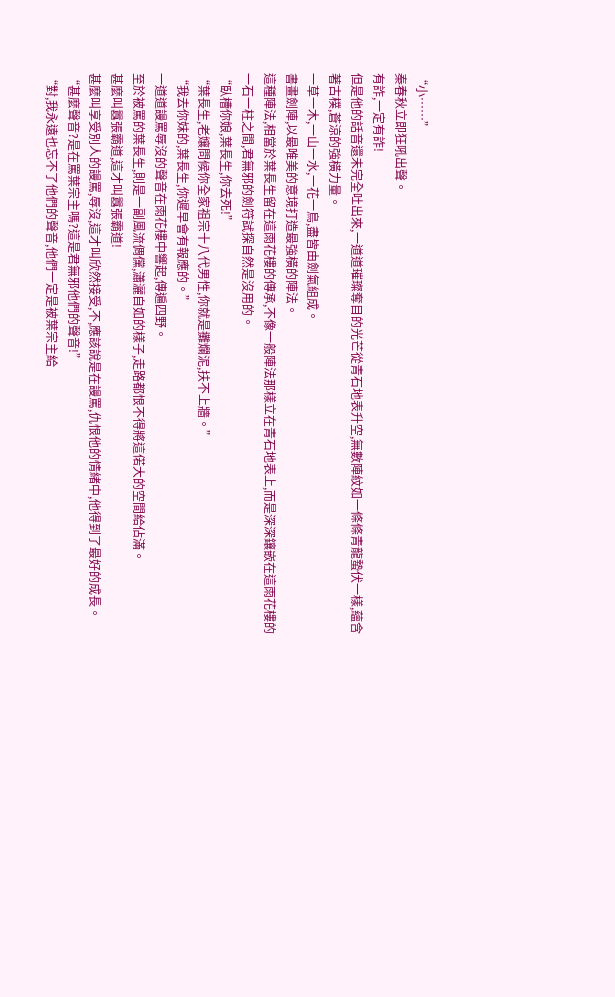“小……”
秦春秋立即狂吼出聲。
有詐,一定有詐!
但是他的話音還未完全吐出來,一道道璀璨奪目的光芒從青石地表升空,無數陣紋如一條條青龍蟄伏一樣,蘊含著古樸,蒼涼的強橫力量。
一草一木,一山一水,一花一鳥,盡皆由劍氣組成。
書畫劍陣,以最唯美的意境打造最強橫的陣法。
這種陣法,相當於葉長生留在這雨花樓的傳承,不像一般陣法那樣立在青石地表上,而是深深鑲嵌在這雨花樓的一石一柱之間,君無邪的劍符試探自然是沒用的。
“臥槽你娘,葉長生,你去死!”
“葉長生,老孃問候你全家祖宗十八代男性,你就是攤爛泥,扶不上牆。”
“我去你妹的,葉長生,你遲早會有報應的。”
一道道謾罵辱沒的聲音在雨花樓中響起,傳遍四野。
至於被罵的葉長生,則是一副風流倜儻,瀟灑自如的樣子,走路都恨不得將這偌大的空間給佔滿。
甚麼叫囂張霸道,這才叫囂張霸道!
甚麼叫享受別人的謾罵,辱沒,這才叫欣然接受,不,應該說是在謾罵,仇恨他的情緒中,他得到了最好的成長。
“甚麼聲音?是在罵葉宗主嗎?這是君無邪他們的聲音!”
“對,我永遠也忘不了他們的聲音,他們一定是被葉宗主給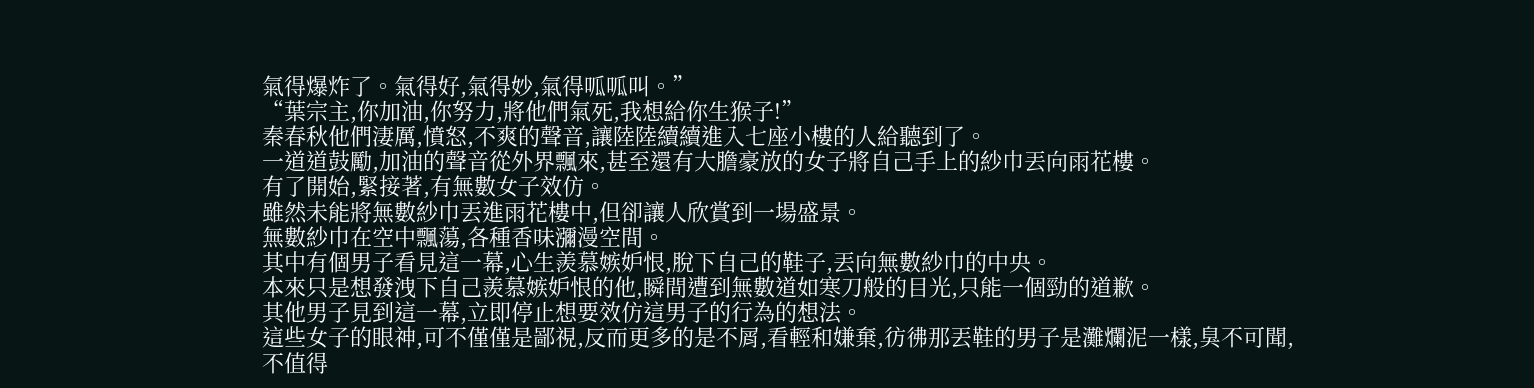氣得爆炸了。氣得好,氣得妙,氣得呱呱叫。”
“葉宗主,你加油,你努力,將他們氣死,我想給你生猴子!”
秦春秋他們淒厲,憤怒,不爽的聲音,讓陸陸續續進入七座小樓的人給聽到了。
一道道鼓勵,加油的聲音從外界飄來,甚至還有大膽豪放的女子將自己手上的紗巾丟向雨花樓。
有了開始,緊接著,有無數女子效仿。
雖然未能將無數紗巾丟進雨花樓中,但卻讓人欣賞到一場盛景。
無數紗巾在空中飄蕩,各種香味瀰漫空間。
其中有個男子看見這一幕,心生羨慕嫉妒恨,脫下自己的鞋子,丟向無數紗巾的中央。
本來只是想發洩下自己羨慕嫉妒恨的他,瞬間遭到無數道如寒刀般的目光,只能一個勁的道歉。
其他男子見到這一幕,立即停止想要效仿這男子的行為的想法。
這些女子的眼神,可不僅僅是鄙視,反而更多的是不屑,看輕和嫌棄,彷彿那丟鞋的男子是灘爛泥一樣,臭不可聞,不值得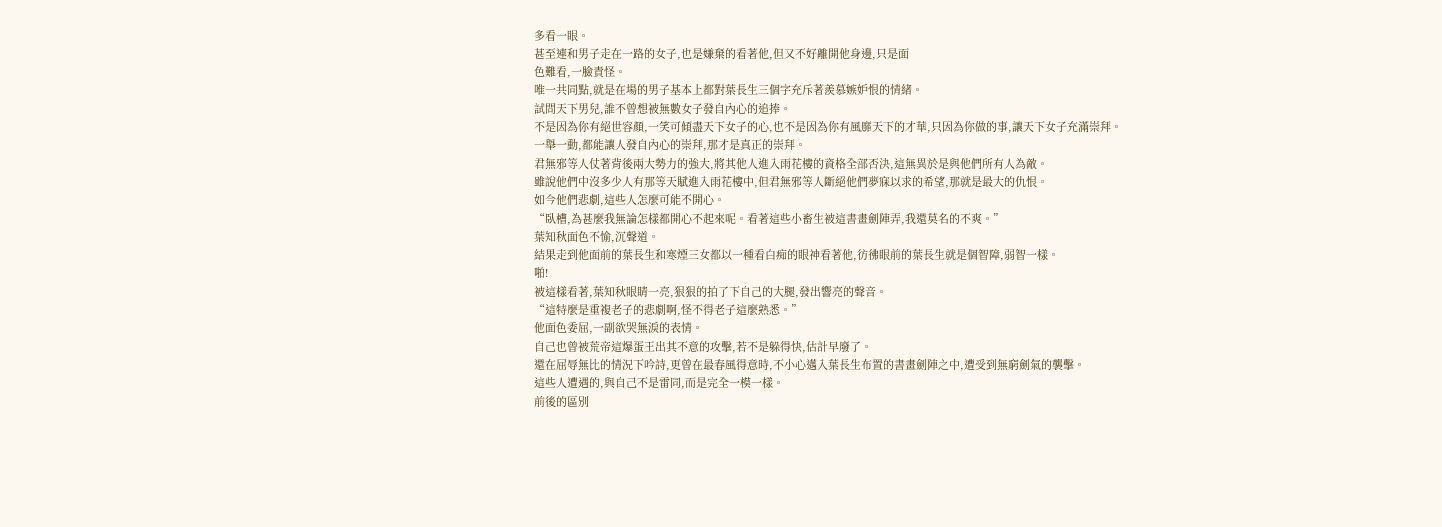多看一眼。
甚至連和男子走在一路的女子,也是嫌棄的看著他,但又不好離開他身邊,只是面
色難看,一臉責怪。
唯一共同點,就是在場的男子基本上都對葉長生三個字充斥著羨慕嫉妒恨的情緒。
試問天下男兒,誰不曾想被無數女子發自內心的追捧。
不是因為你有絕世容顏,一笑可傾盡天下女子的心,也不是因為你有風靡天下的才華,只因為你做的事,讓天下女子充滿崇拜。
一舉一動,都能讓人發自內心的崇拜,那才是真正的崇拜。
君無邪等人仗著背後兩大勢力的強大,將其他人進入雨花樓的資格全部否決,這無異於是與他們所有人為敵。
雖說他們中沒多少人有那等天賦進入雨花樓中,但君無邪等人斷絕他們夢寐以求的希望,那就是最大的仇恨。
如今他們悲劇,這些人怎麼可能不開心。
“臥槽,為甚麼我無論怎樣都開心不起來呢。看著這些小畜生被這書畫劍陣弄,我還莫名的不爽。”
葉知秋面色不愉,沉聲道。
結果走到他面前的葉長生和寒煙三女都以一種看白痴的眼神看著他,彷彿眼前的葉長生就是個智障,弱智一樣。
啪!
被這樣看著,葉知秋眼睛一亮,狠狠的拍了下自己的大腿,發出響亮的聲音。
“這特麼是重複老子的悲劇啊,怪不得老子這麼熟悉。”
他面色委屈,一副欲哭無淚的表情。
自己也曾被荒帝這爆蛋王出其不意的攻擊,若不是躲得快,估計早廢了。
還在屈辱無比的情況下吟詩,更曾在最春風得意時,不小心邁入葉長生布置的書畫劍陣之中,遭受到無窮劍氣的襲擊。
這些人遭遇的,與自己不是雷同,而是完全一模一樣。
前後的區別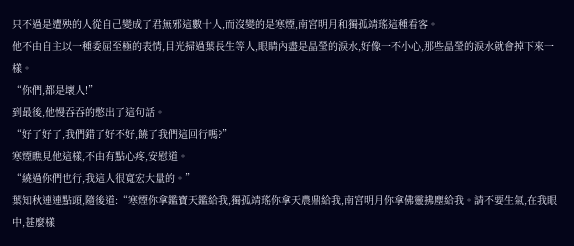只不過是遭殃的人從自己變成了君無邪這數十人,而沒變的是寒煙,南宮明月和獨孤靖瑤這種看客。
他不由自主以一種委屈至極的表情,目光掃過葉長生等人,眼睛內盡是晶瑩的淚水,好像一不小心,那些晶瑩的淚水就會掉下來一樣。
“你們,都是壞人!”
到最後,他慢吞吞的憋出了這句話。
“好了好了,我們錯了好不好,饒了我們這回行嗎?”
寒煙瞧見他這樣,不由有點心疼,安慰道。
“繞過你們也行,我這人很寬宏大量的。”
葉知秋連連點頭,隨後道:“寒煙你拿鑑寶天鑑給我,獨孤靖瑤你拿天農鼎給我,南宮明月你拿佛靈拂塵給我。請不要生氣,在我眼中,甚麼樣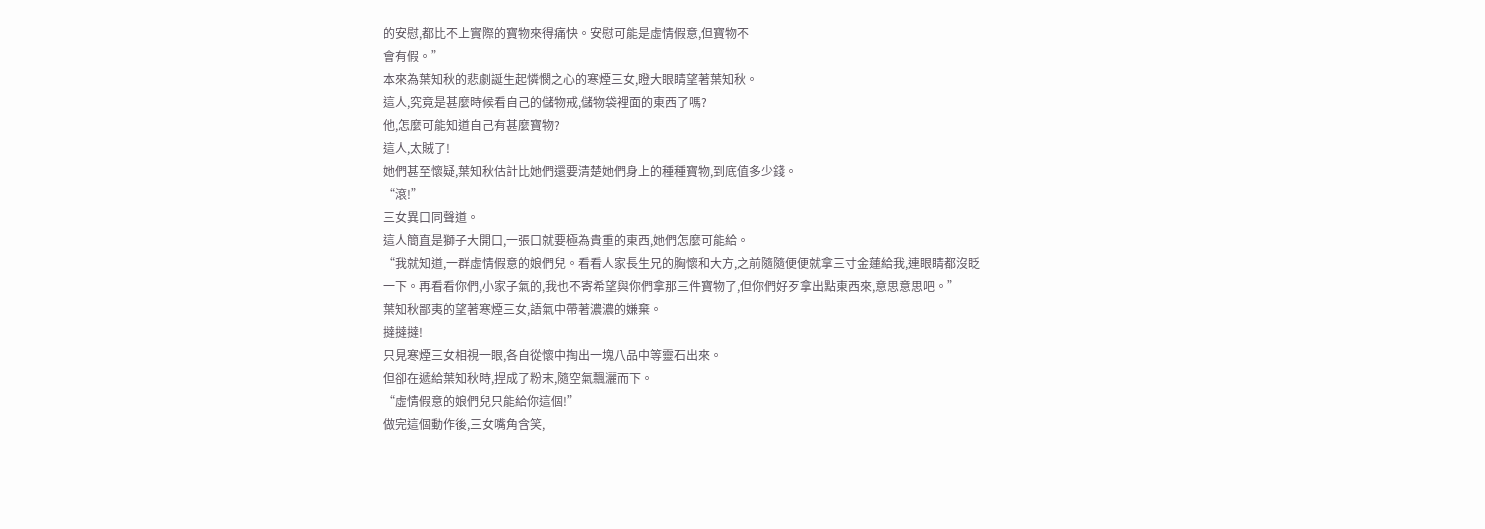的安慰,都比不上實際的寶物來得痛快。安慰可能是虛情假意,但寶物不
會有假。”
本來為葉知秋的悲劇誕生起憐憫之心的寒煙三女,瞪大眼睛望著葉知秋。
這人,究竟是甚麼時候看自己的儲物戒,儲物袋裡面的東西了嗎?
他,怎麼可能知道自己有甚麼寶物?
這人,太賊了!
她們甚至懷疑,葉知秋估計比她們還要清楚她們身上的種種寶物,到底值多少錢。
“滾!”
三女異口同聲道。
這人簡直是獅子大開口,一張口就要極為貴重的東西,她們怎麼可能給。
“我就知道,一群虛情假意的娘們兒。看看人家長生兄的胸懷和大方,之前隨隨便便就拿三寸金蓮給我,連眼睛都沒眨一下。再看看你們,小家子氣的,我也不寄希望與你們拿那三件寶物了,但你們好歹拿出點東西來,意思意思吧。”
葉知秋鄙夷的望著寒煙三女,語氣中帶著濃濃的嫌棄。
撻撻撻!
只見寒煙三女相視一眼,各自從懷中掏出一塊八品中等靈石出來。
但卻在遞給葉知秋時,捏成了粉末,隨空氣飄灑而下。
“虛情假意的娘們兒只能給你這個!”
做完這個動作後,三女嘴角含笑,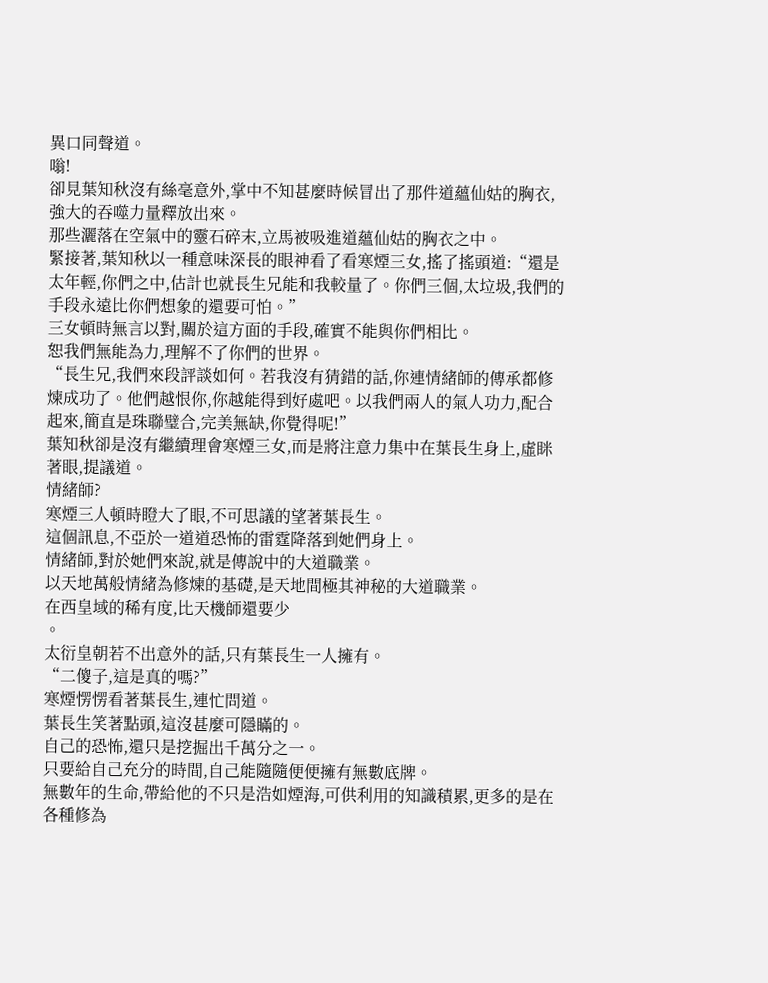異口同聲道。
嗡!
卻見葉知秋沒有絲毫意外,掌中不知甚麼時候冒出了那件道蘊仙姑的胸衣,強大的吞噬力量釋放出來。
那些灑落在空氣中的靈石碎末,立馬被吸進道蘊仙姑的胸衣之中。
緊接著,葉知秋以一種意味深長的眼神看了看寒煙三女,搖了搖頭道:“還是太年輕,你們之中,估計也就長生兄能和我較量了。你們三個,太垃圾,我們的手段永遠比你們想象的還要可怕。”
三女頓時無言以對,關於這方面的手段,確實不能與你們相比。
恕我們無能為力,理解不了你們的世界。
“長生兄,我們來段評談如何。若我沒有猜錯的話,你連情緒師的傳承都修煉成功了。他們越恨你,你越能得到好處吧。以我們兩人的氣人功力,配合起來,簡直是珠聯璧合,完美無缺,你覺得呢!”
葉知秋卻是沒有繼續理會寒煙三女,而是將注意力集中在葉長生身上,虛眯著眼,提議道。
情緒師?
寒煙三人頓時瞪大了眼,不可思議的望著葉長生。
這個訊息,不亞於一道道恐怖的雷霆降落到她們身上。
情緒師,對於她們來說,就是傳說中的大道職業。
以天地萬般情緒為修煉的基礎,是天地間極其神秘的大道職業。
在西皇域的稀有度,比天機師還要少
。
太衍皇朝若不出意外的話,只有葉長生一人擁有。
“二傻子,這是真的嗎?”
寒煙愣愣看著葉長生,連忙問道。
葉長生笑著點頭,這沒甚麼可隱瞞的。
自己的恐怖,還只是挖掘出千萬分之一。
只要給自己充分的時間,自己能隨隨便便擁有無數底牌。
無數年的生命,帶給他的不只是浩如煙海,可供利用的知識積累,更多的是在各種修為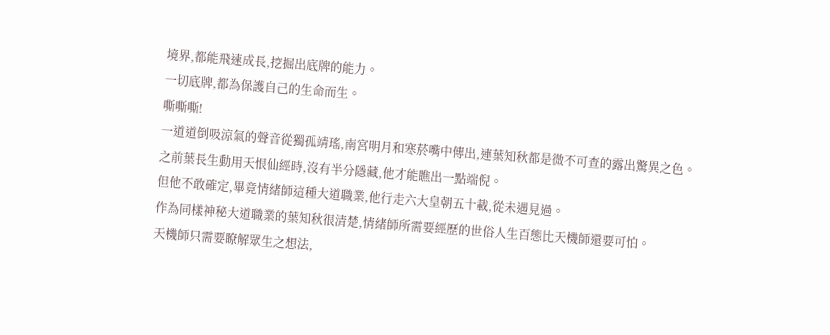境界,都能飛速成長,挖掘出底牌的能力。
一切底牌,都為保護自己的生命而生。
嘶嘶嘶!
一道道倒吸涼氣的聲音從獨孤靖瑤,南宮明月和寒菸嘴中傳出,連葉知秋都是微不可查的露出驚異之色。
之前葉長生動用天恨仙經時,沒有半分隱藏,他才能瞧出一點端倪。
但他不敢確定,畢竟情緒師這種大道職業,他行走六大皇朝五十載,從未遇見過。
作為同樣神秘大道職業的葉知秋很清楚,情緒師所需要經歷的世俗人生百態比天機師還要可怕。
天機師只需要瞭解眾生之想法,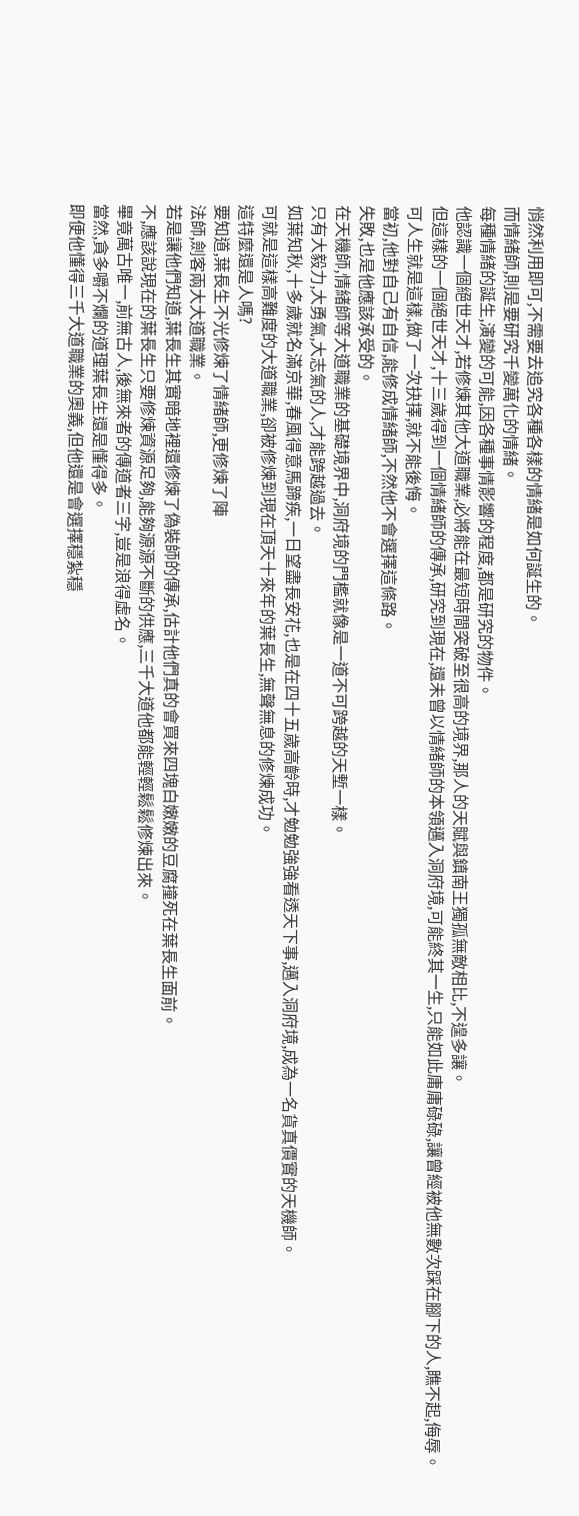悄然利用即可,不需要去追究各種各樣的情緒是如何誕生的。
而情緒師,則是要研究千變萬化的情緒。
每種情緒的誕生,演變的可能,因各種事情影響的程度,都是研究的物件。
他認識一個絕世天才,若修煉其他大道職業,必將能在最短時間突破至很高的境界,那人的天賦與鎮南王獨孤無敵相比,不遑多讓。
但這樣的一個絕世天才,十三歲得到一個情緒師的傳承,研究到現在,還未曾以情緒師的本領邁入洞府境,可能終其一生,只能如此庸庸碌碌,讓曾經被他無數次踩在腳下的人,瞧不起,侮辱。
可人生就是這樣,做了一次抉擇,就不能後悔。
當初,他對自己有自信,能修成情緒師,不然他不會選擇這條路。
失敗,也是他應該承受的。
在天機師,情緒師等大道職業的基礎境界中,洞府境的門檻就像是一道不可跨越的天塹一樣。
只有大毅力,大勇氣,大志氣的人,才能跨越過去。
如葉知秋,十多歲就名滿京華,春風得意馬蹄疾,一日望盡長安花,也是在四十五歲高齡時,才勉勉強強看透天下事,邁入洞府境,成為一名貨真價實的天機師。
可就是這樣高難度的大道職業,卻被修煉到現在頂天十來年的葉長生,無聲無息的修煉成功。
這特麼還是人嗎?
要知道,葉長生不光修煉了情緒師,更修煉了陣
法師,劍客兩大大道職業。
若是讓他們知道,葉長生其實暗地裡還修煉了偽裝師的傳承,估計他們真的會買來四塊白嫩嫩的豆腐撞死在葉長生面前。
不,應該說現在的葉長生只要修煉資源足夠,能夠源源不斷的供應,三千大道他都能輕輕鬆鬆修煉出來。
畢竟萬古唯一,前無古人,後無來者的傳道者三字,豈是浪得虛名。
當然,貪多嚼不爛的道理葉長生還是懂得多。
即便他懂得三千大道職業的奧義,但他還是會選擇穩紮穩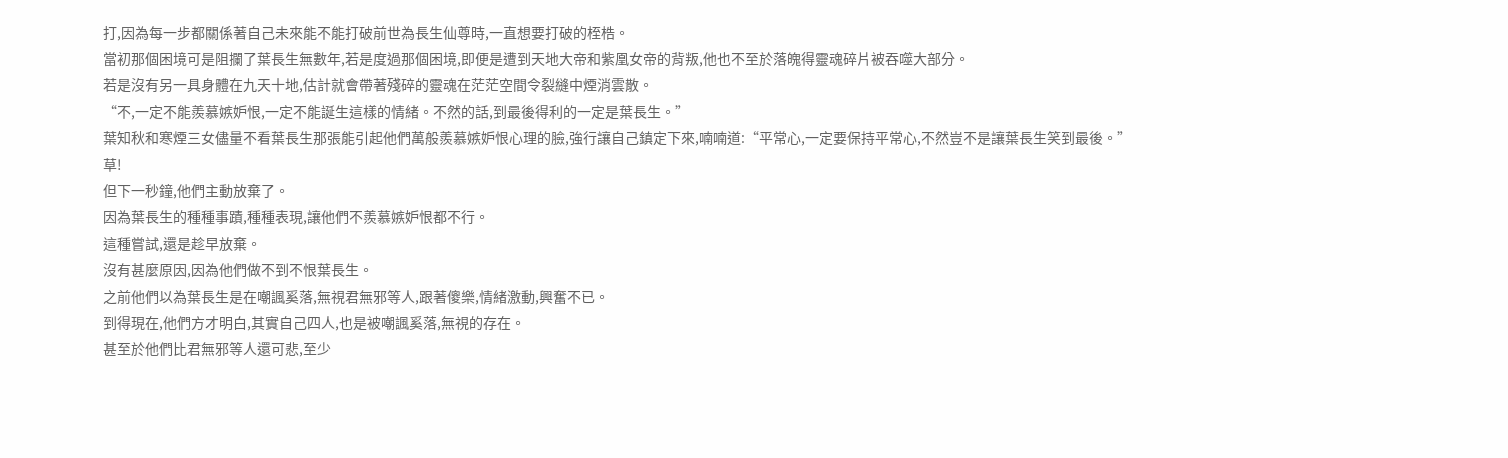打,因為每一步都關係著自己未來能不能打破前世為長生仙尊時,一直想要打破的桎梏。
當初那個困境可是阻攔了葉長生無數年,若是度過那個困境,即便是遭到天地大帝和紫凰女帝的背叛,他也不至於落魄得靈魂碎片被吞噬大部分。
若是沒有另一具身體在九天十地,估計就會帶著殘碎的靈魂在茫茫空間令裂縫中煙消雲散。
“不,一定不能羨慕嫉妒恨,一定不能誕生這樣的情緒。不然的話,到最後得利的一定是葉長生。”
葉知秋和寒煙三女儘量不看葉長生那張能引起他們萬般羨慕嫉妒恨心理的臉,強行讓自己鎮定下來,喃喃道:“平常心,一定要保持平常心,不然豈不是讓葉長生笑到最後。”
草!
但下一秒鐘,他們主動放棄了。
因為葉長生的種種事蹟,種種表現,讓他們不羨慕嫉妒恨都不行。
這種嘗試,還是趁早放棄。
沒有甚麼原因,因為他們做不到不恨葉長生。
之前他們以為葉長生是在嘲諷奚落,無視君無邪等人,跟著傻樂,情緒激動,興奮不已。
到得現在,他們方才明白,其實自己四人,也是被嘲諷奚落,無視的存在。
甚至於他們比君無邪等人還可悲,至少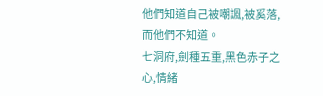他們知道自己被嘲諷,被奚落,而他們不知道。
七洞府,劍種五重,黑色赤子之心,情緒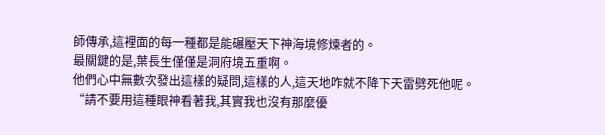師傳承,這裡面的每一種都是能碾壓天下神海境修煉者的。
最關鍵的是,葉長生僅僅是洞府境五重啊。
他們心中無數次發出這樣的疑問,這樣的人,這天地咋就不降下天雷劈死他呢。
“請不要用這種眼神看著我,其實我也沒有那麼優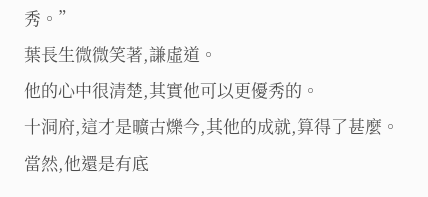秀。”
葉長生微微笑著,謙虛道。
他的心中很清楚,其實他可以更優秀的。
十洞府,這才是曠古爍今,其他的成就,算得了甚麼。
當然,他還是有底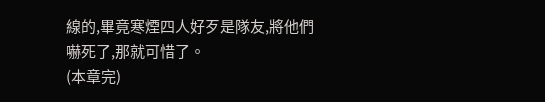線的,畢竟寒煙四人好歹是隊友,將他們嚇死了,那就可惜了。
(本章完)